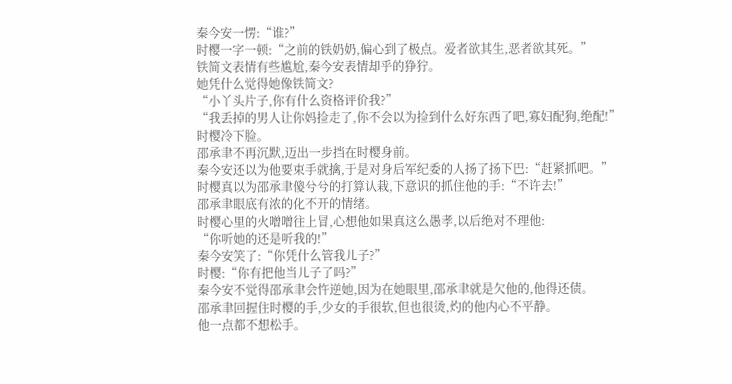秦今安一愣:“谁?”
时樱一字一顿:“之前的铁奶奶,偏心到了极点。爱者欲其生,恶者欲其死。”
铁简文表情有些尴尬,秦今安表情却乎的狰狞。
她凭什么觉得她像铁简文?
“小丫头片子,你有什么资格评价我?”
“我丢掉的男人让你妈捡走了,你不会以为捡到什么好东西了吧,寡妇配狗,绝配!”
时樱冷下脸。
邵承聿不再沉默,迈出一步挡在时樱身前。
秦今安还以为他要束手就擒,于是对身后军纪委的人扬了扬下巴:“赶紧抓吧。”
时樱真以为邵承聿傻兮兮的打算认栽,下意识的抓住他的手:“不许去!”
邵承聿眼底有浓的化不开的情绪。
时樱心里的火噌噌往上冒,心想他如果真这么愚孝,以后绝对不理他:
“你听她的还是听我的!”
秦今安笑了:“你凭什么管我儿子?”
时樱:“你有把他当儿子了吗?”
秦今安不觉得邵承聿会忤逆她,因为在她眼里,邵承聿就是欠他的,他得还债。
邵承聿回握住时樱的手,少女的手很软,但也很烫,灼的他内心不平静。
他一点都不想松手。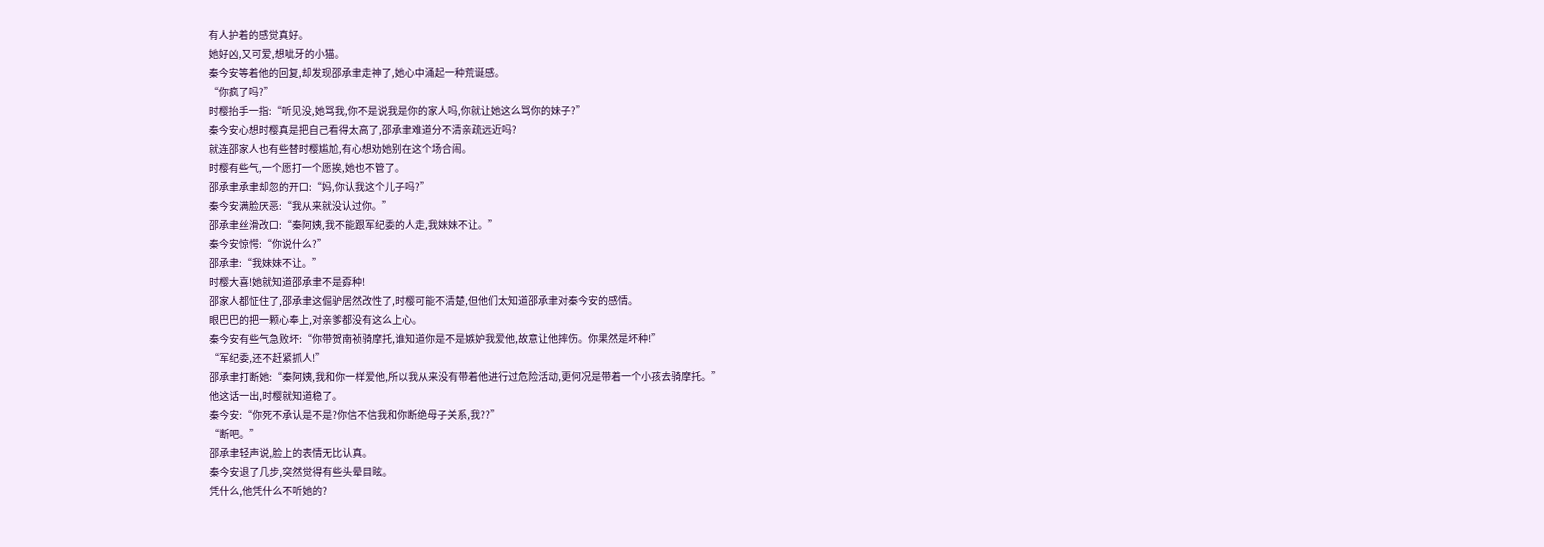有人护着的感觉真好。
她好凶,又可爱,想呲牙的小猫。
秦今安等着他的回复,却发现邵承聿走神了,她心中涌起一种荒诞感。
“你疯了吗?”
时樱抬手一指:“听见没,她骂我,你不是说我是你的家人吗,你就让她这么骂你的妹子?”
秦今安心想时樱真是把自己看得太高了,邵承聿难道分不清亲疏远近吗?
就连邵家人也有些替时樱尴尬,有心想劝她别在这个场合闹。
时樱有些气,一个愿打一个愿挨,她也不管了。
邵承聿承聿却忽的开口:“妈,你认我这个儿子吗?”
秦今安满脸厌恶:“我从来就没认过你。”
邵承聿丝滑改口:“秦阿姨,我不能跟军纪委的人走,我妹妹不让。”
秦今安惊愕:“你说什么?”
邵承聿:“我妹妹不让。”
时樱大喜!她就知道邵承聿不是孬种!
邵家人都怔住了,邵承聿这倔驴居然改性了,时樱可能不清楚,但他们太知道邵承聿对秦今安的感情。
眼巴巴的把一颗心奉上,对亲爹都没有这么上心。
秦今安有些气急败坏:“你带贺南祯骑摩托,谁知道你是不是嫉妒我爱他,故意让他摔伤。你果然是坏种!”
“军纪委,还不赶紧抓人!”
邵承聿打断她:“秦阿姨,我和你一样爱他,所以我从来没有带着他进行过危险活动,更何况是带着一个小孩去骑摩托。”
他这话一出,时樱就知道稳了。
秦今安:“你死不承认是不是?你信不信我和你断绝母子关系,我??”
“断吧。”
邵承聿轻声说,脸上的表情无比认真。
秦今安退了几步,突然觉得有些头晕目眩。
凭什么,他凭什么不听她的?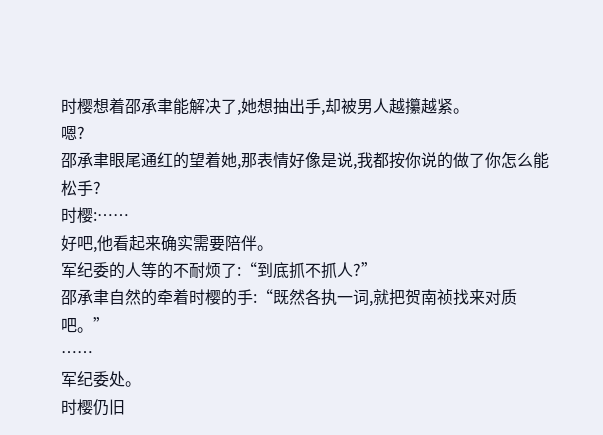时樱想着邵承聿能解决了,她想抽出手,却被男人越攥越紧。
嗯?
邵承聿眼尾通红的望着她,那表情好像是说,我都按你说的做了你怎么能松手?
时樱:……
好吧,他看起来确实需要陪伴。
军纪委的人等的不耐烦了:“到底抓不抓人?”
邵承聿自然的牵着时樱的手:“既然各执一词,就把贺南祯找来对质吧。”
……
军纪委处。
时樱仍旧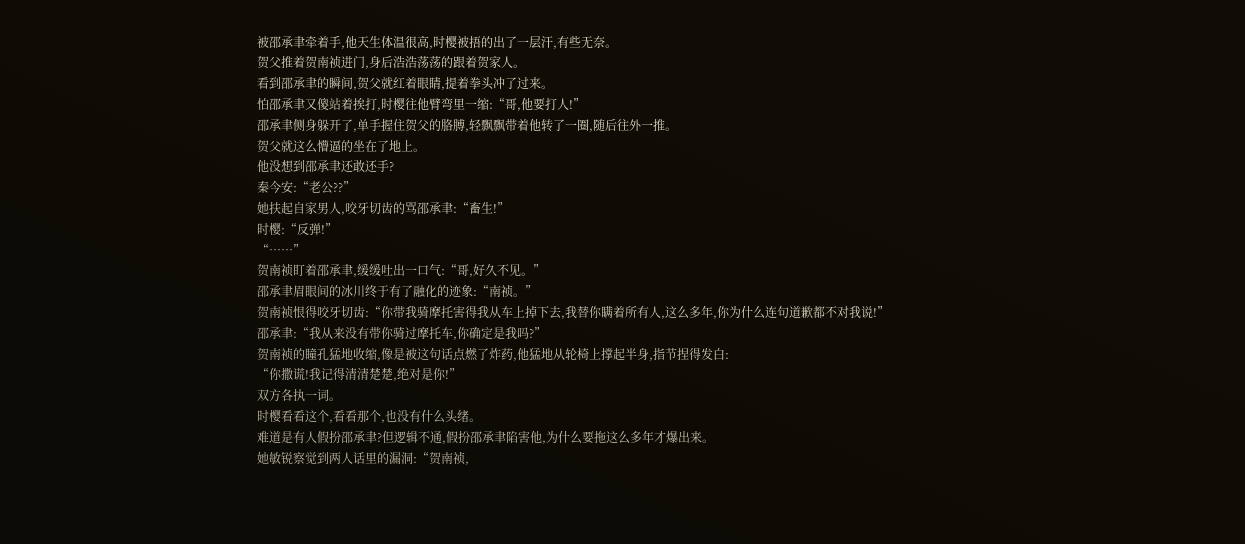被邵承聿牵着手,他天生体温很高,时樱被捂的出了一层汗,有些无奈。
贺父推着贺南祯进门,身后浩浩荡荡的跟着贺家人。
看到邵承聿的瞬间,贺父就红着眼睛,提着拳头冲了过来。
怕邵承聿又傻站着挨打,时樱往他臂弯里一缩:“哥,他要打人!”
邵承聿侧身躲开了,单手握住贺父的胳膊,轻飘飘带着他转了一圈,随后往外一推。
贺父就这么懵逼的坐在了地上。
他没想到邵承聿还敢还手?
秦今安:“老公??”
她扶起自家男人,咬牙切齿的骂邵承聿:“畜生!”
时樱:“反弹!”
“……”
贺南祯盯着邵承聿,缓缓吐出一口气:“哥,好久不见。”
邵承聿眉眼间的冰川终于有了融化的迹象:“南祯。”
贺南祯恨得咬牙切齿:“你带我骑摩托害得我从车上掉下去,我替你瞒着所有人,这么多年,你为什么连句道歉都不对我说!”
邵承聿:“我从来没有带你骑过摩托车,你确定是我吗?”
贺南祯的瞳孔猛地收缩,像是被这句话点燃了炸药,他猛地从轮椅上撑起半身,指节捏得发白:
“你撒谎!我记得清清楚楚,绝对是你!”
双方各执一词。
时樱看看这个,看看那个,也没有什么头绪。
难道是有人假扮邵承聿?但逻辑不通,假扮邵承聿陷害他,为什么要拖这么多年才爆出来。
她敏锐察觉到两人话里的漏洞:“贺南祯,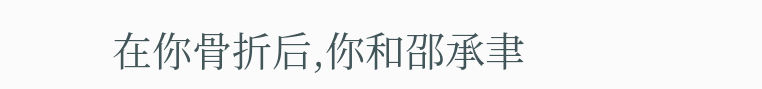在你骨折后,你和邵承聿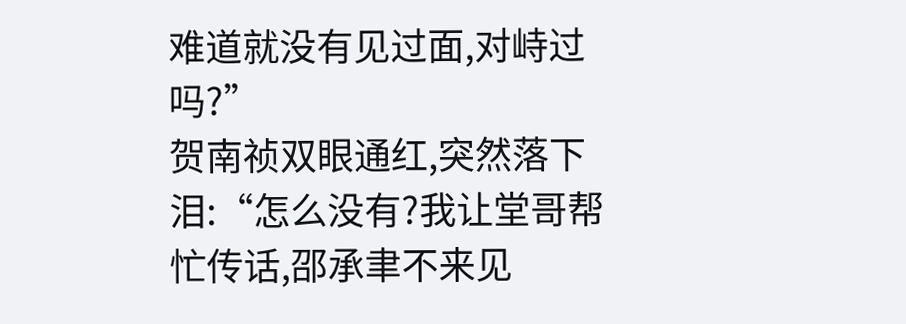难道就没有见过面,对峙过吗?”
贺南祯双眼通红,突然落下泪:“怎么没有?我让堂哥帮忙传话,邵承聿不来见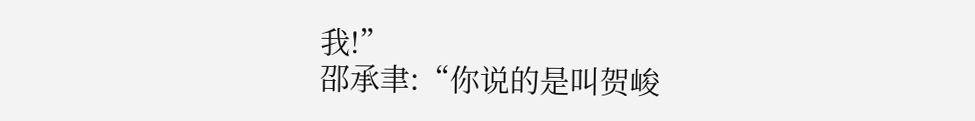我!”
邵承聿:“你说的是叫贺峻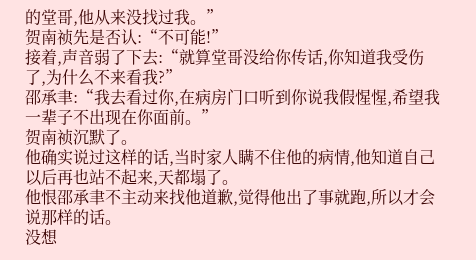的堂哥,他从来没找过我。”
贺南祯先是否认:“不可能!”
接着,声音弱了下去:“就算堂哥没给你传话,你知道我受伤了,为什么不来看我?”
邵承聿:“我去看过你,在病房门口听到你说我假惺惺,希望我一辈子不出现在你面前。”
贺南祯沉默了。
他确实说过这样的话,当时家人瞒不住他的病情,他知道自己以后再也站不起来,天都塌了。
他恨邵承聿不主动来找他道歉,觉得他出了事就跑,所以才会说那样的话。
没想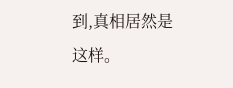到,真相居然是这样。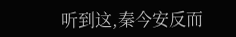听到这,秦今安反而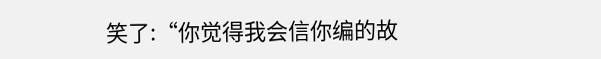笑了:“你觉得我会信你编的故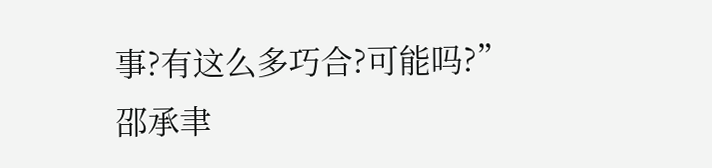事?有这么多巧合?可能吗?”
邵承聿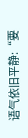语气依旧平静:“要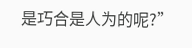是巧合是人为的呢?”